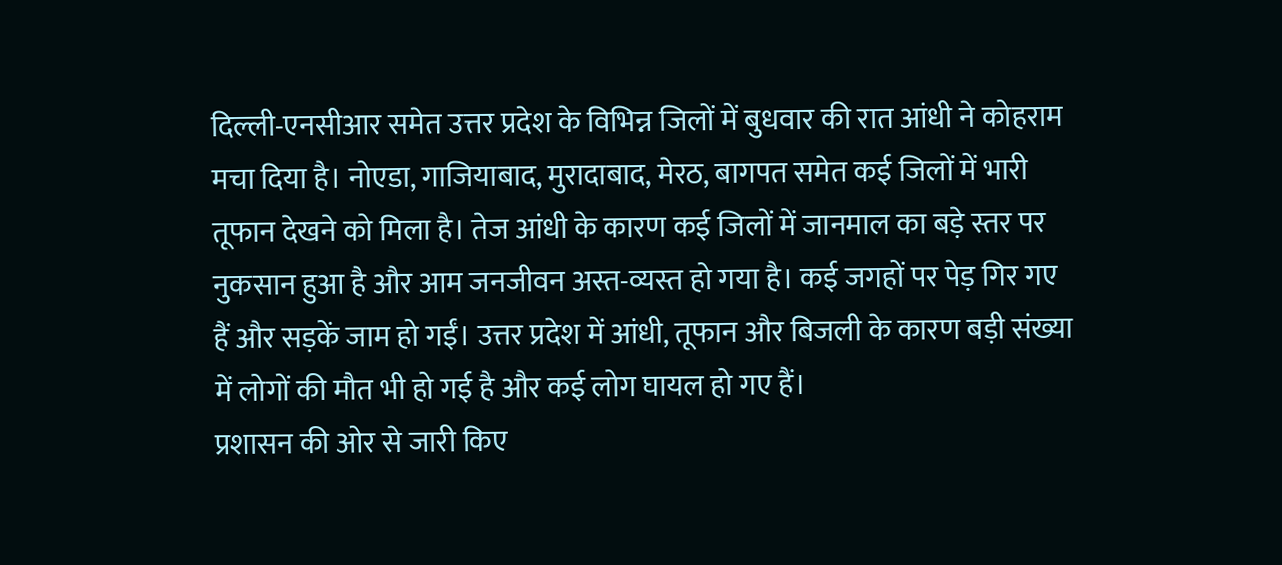दिल्ली-एनसीआर समेत उत्तर प्रदेश के विभिन्न जिलों में बुधवार की रात आंधी ने कोहराम मचा दिया है। नोएडा, गाजियाबाद, मुरादाबाद, मेरठ, बागपत समेत कई जिलों में भारी तूफान देखने को मिला है। तेज आंधी के कारण कई जिलों में जानमाल का बड़े स्तर पर नुकसान हुआ है और आम जनजीवन अस्त-व्यस्त हो गया है। कई जगहों पर पेड़ गिर गए हैं और सड़कें जाम हो गईं। उत्तर प्रदेश में आंधी, तूफान और बिजली के कारण बड़ी संख्या में लोगों की मौत भी हो गई है और कई लोग घायल हो गए हैं।
प्रशासन की ओर से जारी किए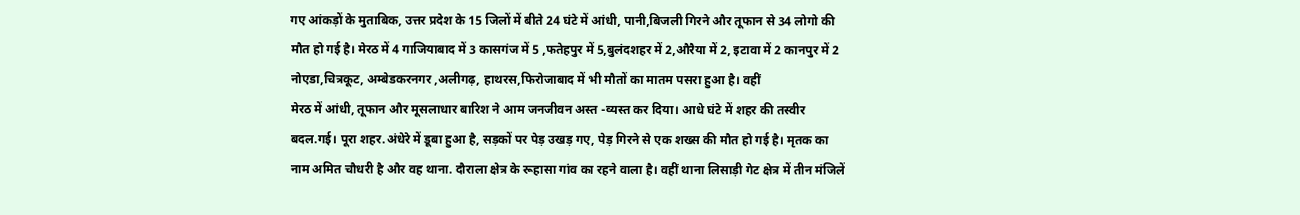गए आंकड़ों के मुताबिक, उत्तर प्रदेश के 15 जिलों में बीते 24 घंटे में आंधी, पानी,बिजली गिरने और तूफान से 34 लोगो की मौत हो गई है। मेरठ में 4 गाजियाबाद में 3 कासगंज में 5 ,फतेहपुर में 5,बुलंदशहर में 2,औरैया में 2, इटावा में 2 कानपुर में 2 नोएडा,चित्रकूट, अम्बेडकरनगर ,अलीगढ़, हाथरस,फिरोजाबाद में भी मौतों का मातम पसरा हुआ है। वहीं
मेरठ में आंधी, तूफान और मूसलाधार बारिश ने आम जनजीवन अस्त -व्यस्त कर दिया। आधे घंटे में शहर की तस्वीर बदल.गई। पूरा शहर.अंधेरे में डूबा हुआ है, सड़कों पर पेड़ उखड़ गए, पेड़ गिरने से एक शख्स की मौत हो गई है। मृतक का नाम अमित चौधरी है और वह थाना. दौराला क्षेत्र के रूहासा गांव का रहने वाला है। वहीं थाना लिसाड़ी गेट क्षेत्र में तीन मंजिलें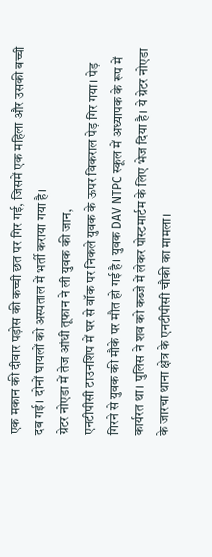एक मकान की दीवार पड़ोस की कच्ची छत पर गिर गई, जिसमें एक महिला और उसकी बच्ची दब गई। दोनों घायलों को अस्पताल में भर्ती कराया गया है।
ग्रेटर नोएडा में तेज आंधी तूफान ने ली युवक की जान,
एनटीपीसी टाउनशिप में घर से वॉक पर निकले युवक के ऊपर विकराल पेड़ गिर गया। पेड़ गिरने से युवक की मौके पर मौत हो गई है। युवक DAV NTPC स्कूल में अध्यापक के रूप में कार्यरत था। पुलिस ने शव को कब्जे में लेकर पोस्टमार्टम के लिए भेज दिया है। ये ग्रेटर नोएडा के जारचा थाना क्षेत्र के एनटीपीसी चौकी का मामला।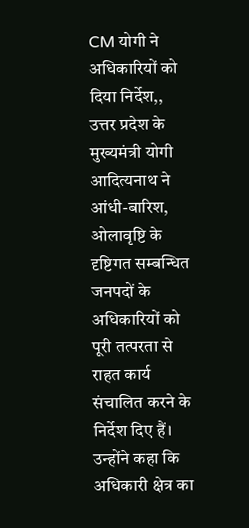CM योगी ने अधिकारियों को दिया निर्देश,,
उत्तर प्रदेश के मुख्यमंत्री योगी आदित्यनाथ ने आंधी-बारिश, ओलावृष्टि के दृष्टिगत सम्बन्धित जनपदों के अधिकारियों को पूरी तत्परता से राहत कार्य संचालित करने के निर्देश दिए हैं। उन्होंने कहा कि अधिकारी क्षेत्र का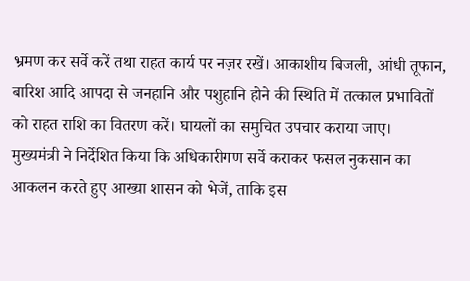भ्रमण कर सर्वे करें तथा राहत कार्य पर नज़र रखें। आकाशीय बिजली, आंधी तूफान, बारिश आदि आपदा से जनहानि और पशुहानि होने की स्थिति में तत्काल प्रभावितों को राहत राशि का वितरण करें। घायलों का समुचित उपचार कराया जाए।
मुख्यमंत्री ने निर्देशित किया कि अधिकारीगण सर्वे कराकर फसल नुकसान का आकलन करते हुए आख्या शासन को भेजें, ताकि इस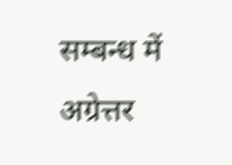सम्बन्ध में अग्रेत्तर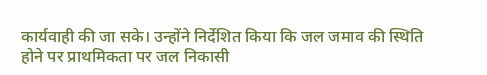कार्यवाही की जा सके। उन्होंने निर्देशित किया कि जल जमाव की स्थिति होने पर प्राथमिकता पर जल निकासी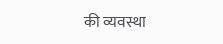की व्यवस्था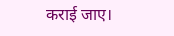कराई जाए।